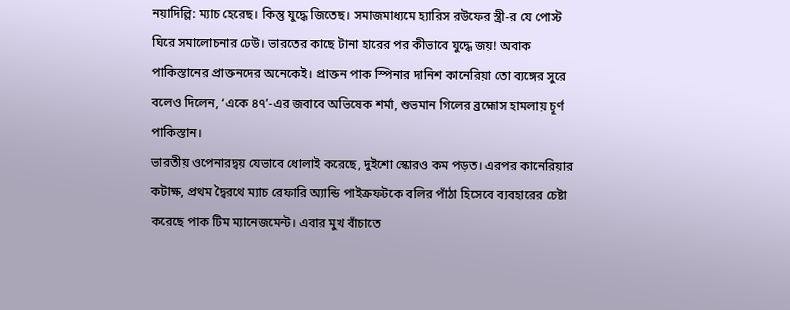নয়াদিল্লি: ম্যাচ হেরেছ। কিন্তু যুদ্ধে জিতেছ। সমাজমাধ্যমে হ্যারিস রউফের স্ত্রী-র যে পোস্ট ঘিরে সমালোচনার ঢেউ। ভারতের কাছে টানা হারের পর কীভাবে যুদ্ধে জয়! অবাক পাকিস্তানের প্রাক্তনদের অনেকেই। প্রাক্তন পাক স্পিনার দানিশ কানেরিয়া তো ব্যঙ্গের সুরে বলেও দিলেন, ‘একে ৪৭’-এর জবাবে অভিষেক শর্মা, শুভমান গিলের ব্রহ্মোস হামলায় চূর্ণ পাকিস্তান।
ভারতীয় ওপেনারদ্বয় যেভাবে ধোলাই করেছে, দুইশো স্কোরও কম পড়ত। এরপর কানেরিয়ার কটাক্ষ, প্রথম দ্বৈরথে ম্যাচ রেফারি অ্যান্ডি পাইক্রফটকে বলির পাঁঠা হিসেবে ব্যবহারের চেষ্টা করেছে পাক টিম ম্যানেজমেন্ট। এবার মুখ বাঁচাতে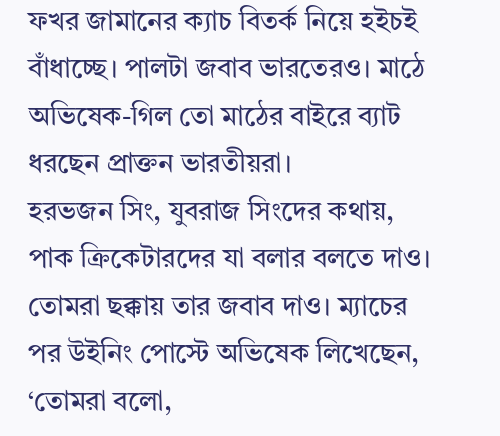ফখর জামানের ক্যাচ বিতর্ক নিয়ে হইচই বাঁধাচ্ছে। পালটা জবাব ভারতেরও। মাঠে অভিষেক-গিল তো মাঠের বাইরে ব্যাট ধরছেন প্রাক্তন ভারতীয়রা।
হরভজন সিং, যুবরাজ সিংদের কথায়, পাক ক্রিকেটারদের যা বলার বলতে দাও। তোমরা ছক্কায় তার জবাব দাও। ম্যাচের পর উইনিং পোস্টে অভিষেক লিখেছেন, ‘তোমরা বলো,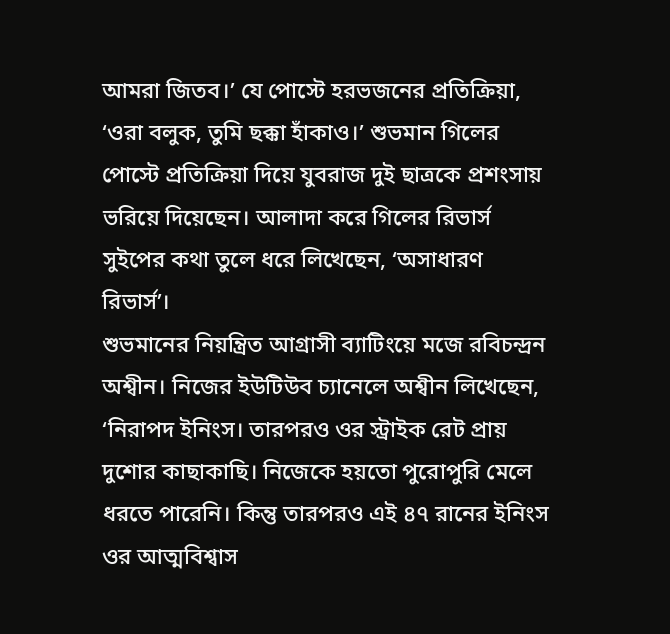আমরা জিতব।’ যে পোস্টে হরভজনের প্রতিক্রিয়া, ‘ওরা বলুক, তুমি ছক্কা হাঁকাও।’ শুভমান গিলের পোস্টে প্রতিক্রিয়া দিয়ে যুবরাজ দুই ছাত্রকে প্রশংসায় ভরিয়ে দিয়েছেন। আলাদা করে গিলের রিভার্স সুইপের কথা তুলে ধরে লিখেছেন, ‘অসাধারণ রিভার্স’।
শুভমানের নিয়ন্ত্রিত আগ্রাসী ব্যাটিংয়ে মজে রবিচন্দ্রন অশ্বীন। নিজের ইউটিউব চ্যানেলে অশ্বীন লিখেছেন, ‘নিরাপদ ইনিংস। তারপরও ওর স্ট্রাইক রেট প্রায় দুশোর কাছাকাছি। নিজেকে হয়তো পুরোপুরি মেলে ধরতে পারেনি। কিন্তু তারপরও এই ৪৭ রানের ইনিংস ওর আত্মবিশ্বাস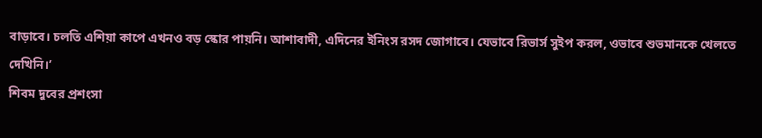বাড়াবে। চলতি এশিয়া কাপে এখনও বড় স্কোর পায়নি। আশাবাদী, এদিনের ইনিংস রসদ জোগাবে। যেভাবে রিভার্স সুইপ করল, ওভাবে শুভমানকে খেলতে দেখিনি।’
শিবম দুবের প্রশংসা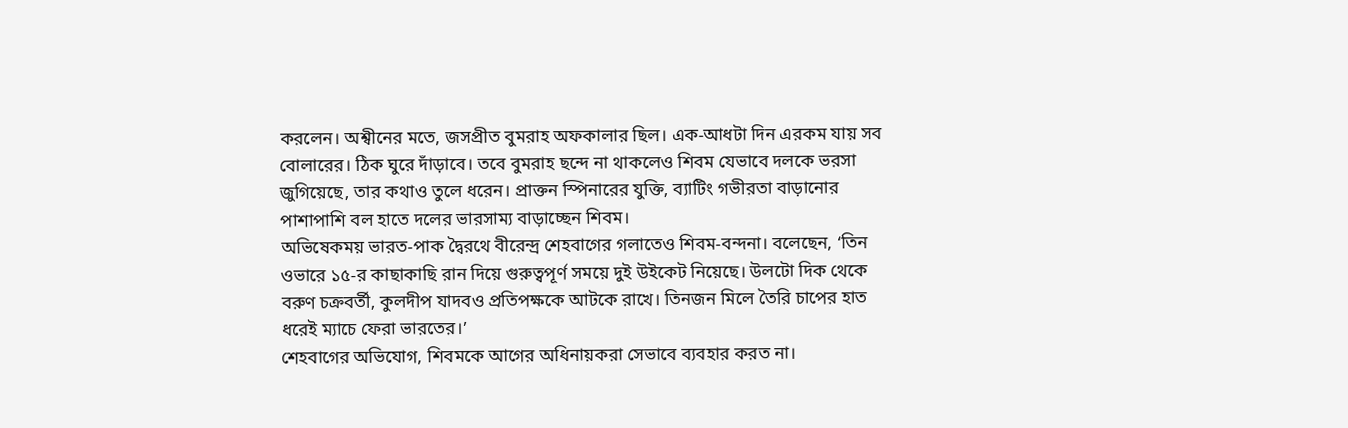করলেন। অশ্বীনের মতে, জসপ্রীত বুমরাহ অফকালার ছিল। এক-আধটা দিন এরকম যায় সব বোলারের। ঠিক ঘুরে দাঁড়াবে। তবে বুমরাহ ছন্দে না থাকলেও শিবম যেভাবে দলকে ভরসা জুগিয়েছে, তার কথাও তুলে ধরেন। প্রাক্তন স্পিনারের যুক্তি, ব্যাটিং গভীরতা বাড়ানোর পাশাপাশি বল হাতে দলের ভারসাম্য বাড়াচ্ছেন শিবম।
অভিষেকময় ভারত-পাক দ্বৈরথে বীরেন্দ্র শেহবাগের গলাতেও শিবম-বন্দনা। বলেছেন, ‘তিন ওভারে ১৫-র কাছাকাছি রান দিয়ে গুরুত্বপূর্ণ সময়ে দুই উইকেট নিয়েছে। উলটো দিক থেকে বরুণ চক্রবর্তী, কুলদীপ যাদবও প্রতিপক্ষকে আটকে রাখে। তিনজন মিলে তৈরি চাপের হাত ধরেই ম্যাচে ফেরা ভারতের।’
শেহবাগের অভিযোগ, শিবমকে আগের অধিনায়করা সেভাবে ব্যবহার করত না।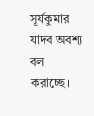সূর্যকুমার যাদব অবশ্য বল করাচ্ছে।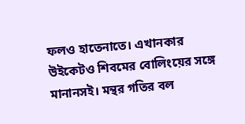ফলও হাতেনাতে। এখানকার উইকেটও শিবমের বোলিংয়ের সঙ্গে মানানসই। মন্থর গতির বল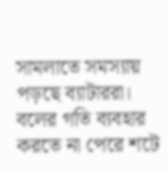সামলাতে সমস্যায় পড়ছে ব্যাটাররা। বলের গতি ব্যবহার করতে না পেরে শটে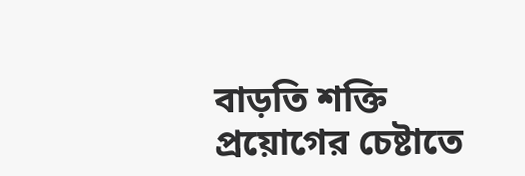বাড়তি শক্তি প্রয়োগের চেষ্টাতে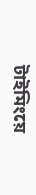টাইমিংয়ে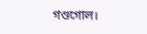গণ্ডগোল।